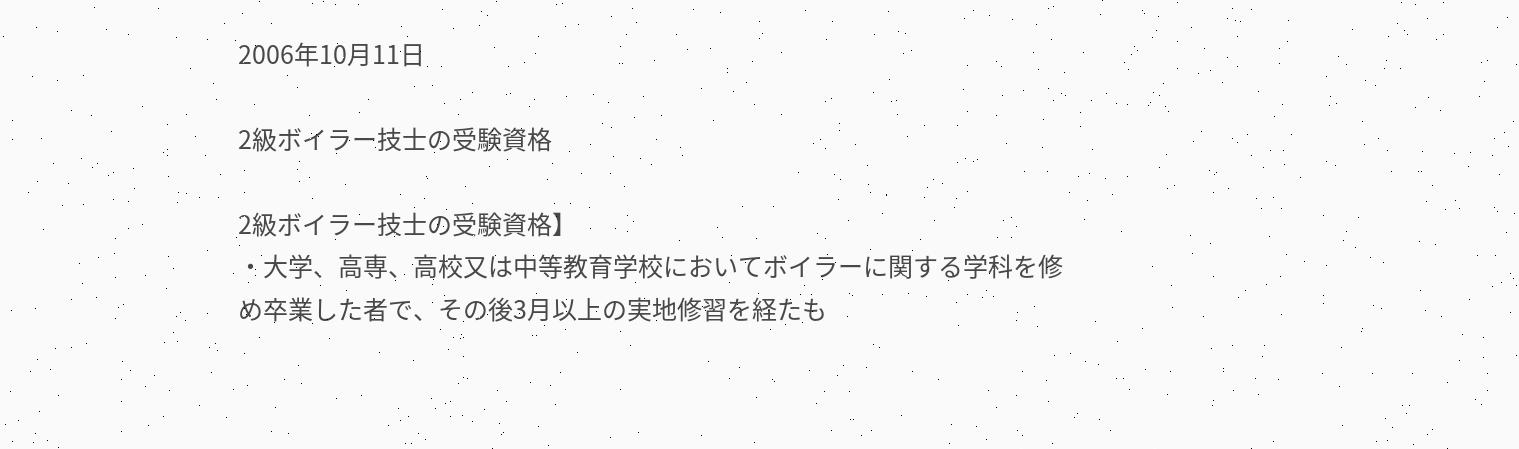2006年10月11日

2級ボイラー技士の受験資格

2級ボイラー技士の受験資格】
・大学、高専、高校又は中等教育学校においてボイラーに関する学科を修め卒業した者で、その後3月以上の実地修習を経たも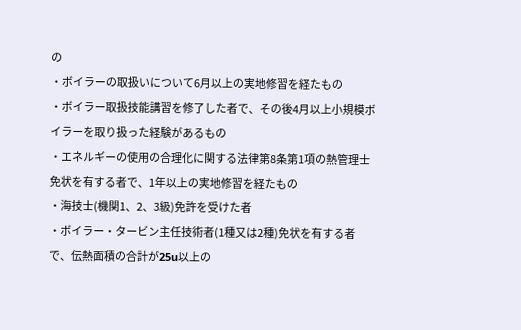の
・ボイラーの取扱いについて6月以上の実地修習を経たもの
・ボイラー取扱技能講習を修了した者で、その後4月以上小規模ボイラーを取り扱った経験があるもの
・エネルギーの使用の合理化に関する法律第8条第1項の熱管理士免状を有する者で、1年以上の実地修習を経たもの
・海技士(機関1、2、3級)免許を受けた者
・ボイラー・タービン主任技術者(1種又は2種)免状を有する者で、伝熱面積の合計が25u以上の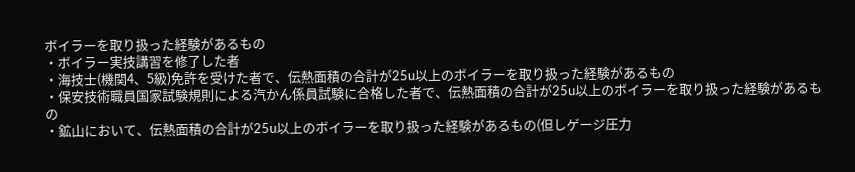ボイラーを取り扱った経験があるもの
・ボイラー実技講習を修了した者
・海技士(機関4、5級)免許を受けた者で、伝熱面積の合計が25u以上のボイラーを取り扱った経験があるもの
・保安技術職員国家試験規則による汽かん係員試験に合格した者で、伝熱面積の合計が25u以上のボイラーを取り扱った経験があるもの
・鉱山において、伝熱面積の合計が25u以上のボイラーを取り扱った経験があるもの(但しゲージ圧力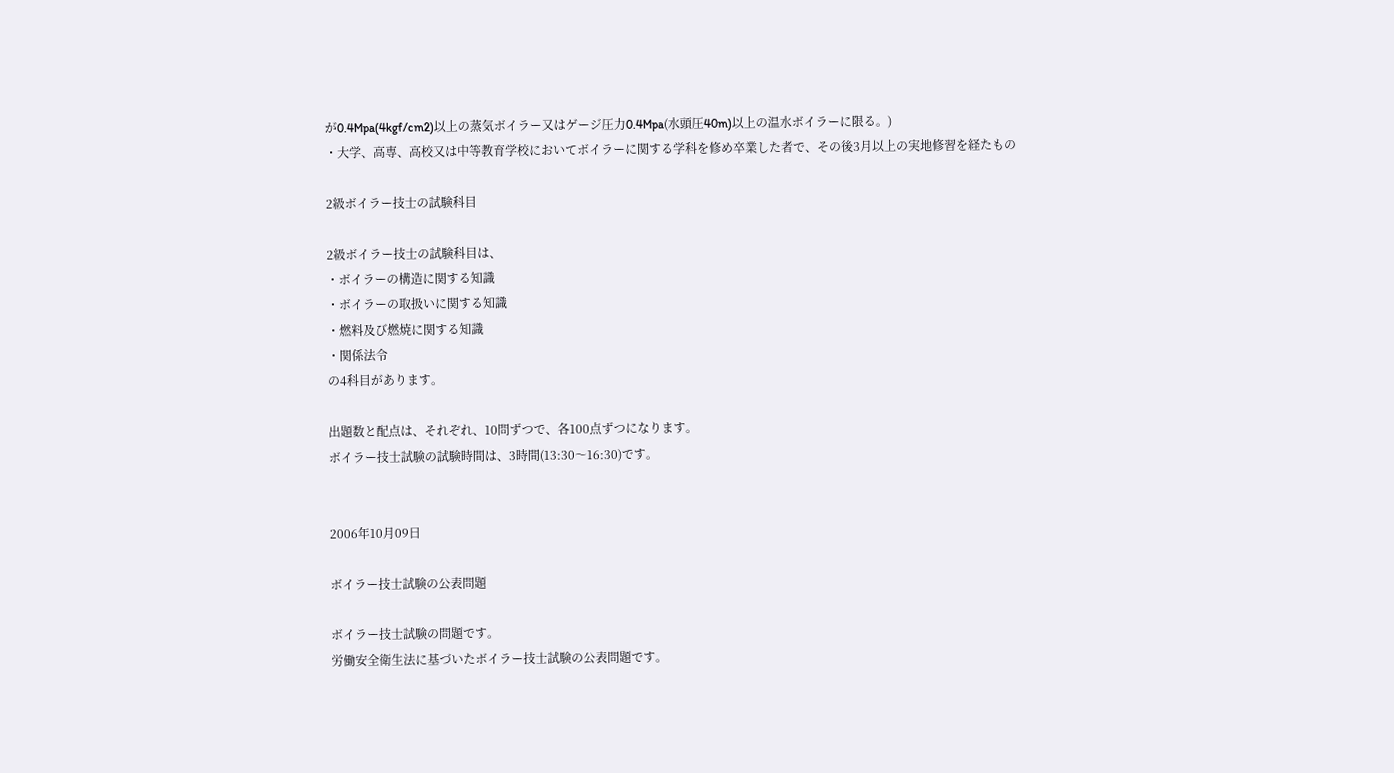が0.4Mpa(4kgf/cm2)以上の蒸気ボイラー又はゲージ圧力0.4Mpa(水頭圧40m)以上の温水ボイラーに限る。)
・大学、高専、高校又は中等教育学校においてボイラーに関する学科を修め卒業した者で、その後3月以上の実地修習を経たもの

2級ボイラー技士の試験科目

2級ボイラー技士の試験科目は、
・ボイラーの構造に関する知識
・ボイラーの取扱いに関する知識
・燃料及び燃焼に関する知識
・関係法令
の4科目があります。

出題数と配点は、それぞれ、10問ずつで、各100点ずつになります。
ボイラー技士試験の試験時間は、3時間(13:30〜16:30)です。


2006年10月09日

ボイラー技士試験の公表問題

ボイラー技士試験の問題です。
労働安全衛生法に基づいたボイラー技士試験の公表問題です。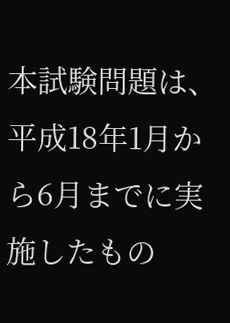本試験問題は、平成18年1月から6月までに実施したもの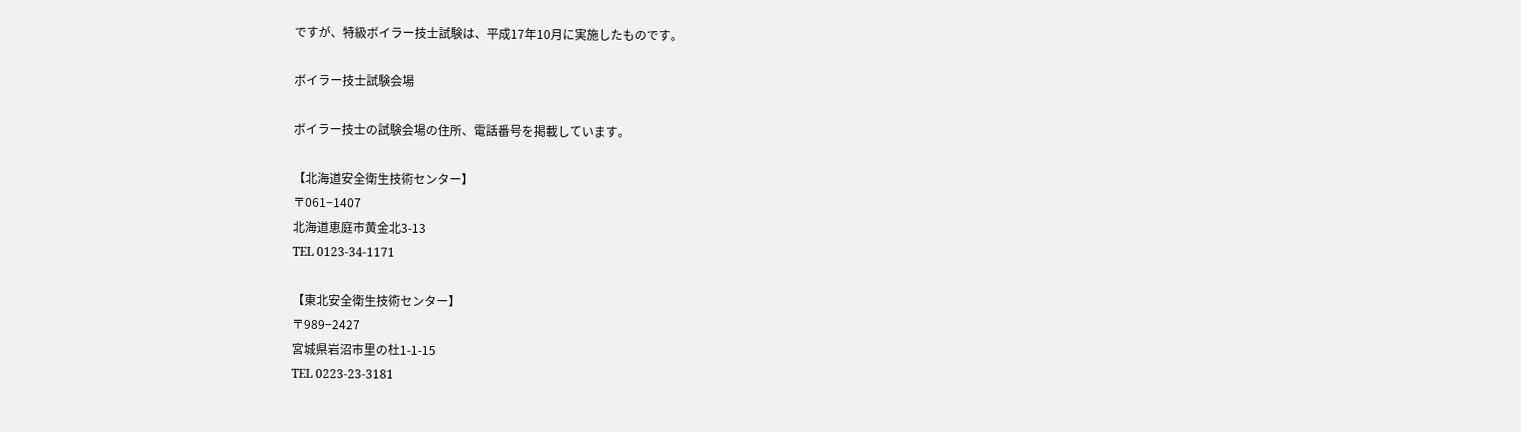ですが、特級ボイラー技士試験は、平成17年10月に実施したものです。

ボイラー技士試験会場

ボイラー技士の試験会場の住所、電話番号を掲載しています。

【北海道安全衛生技術センター】
〒061−1407
北海道恵庭市黄金北3-13
TEL 0123-34-1171

【東北安全衛生技術センター】
〒989−2427
宮城県岩沼市里の杜1-1-15
TEL 0223-23-3181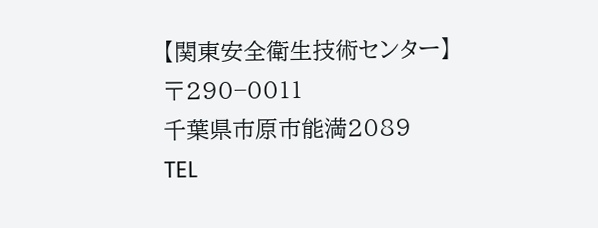【関東安全衛生技術センター】
〒290−0011
千葉県市原市能満2089
TEL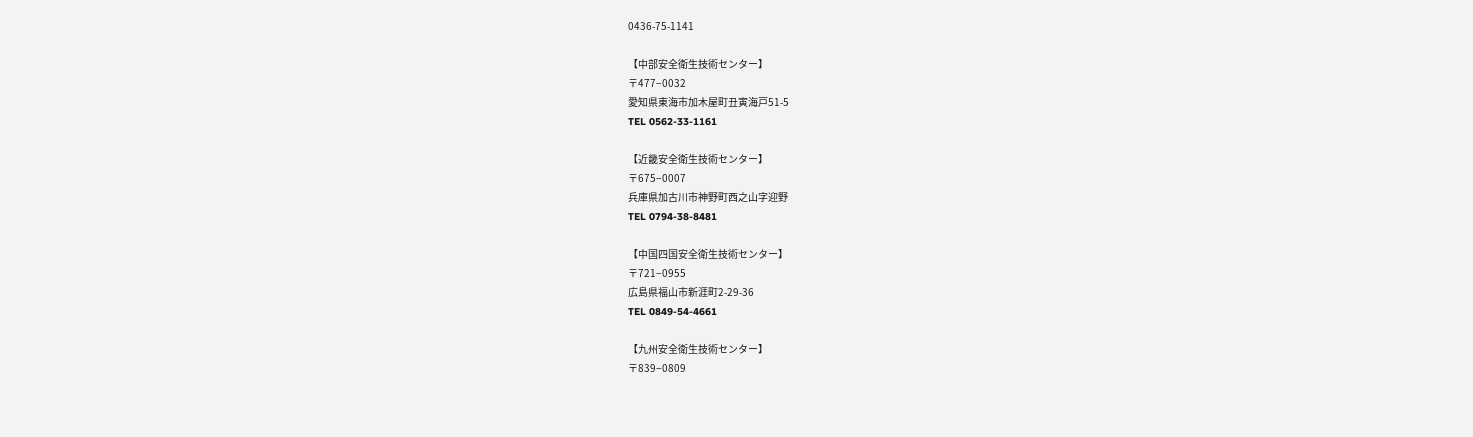0436-75-1141

【中部安全衛生技術センター】
〒477−0032
愛知県東海市加木屋町丑寅海戸51-5
TEL 0562-33-1161

【近畿安全衛生技術センター】
〒675−0007
兵庫県加古川市神野町西之山字迎野
TEL 0794-38-8481

【中国四国安全衛生技術センター】
〒721−0955
広島県福山市新涯町2-29-36
TEL 0849-54-4661

【九州安全衛生技術センター】
〒839−0809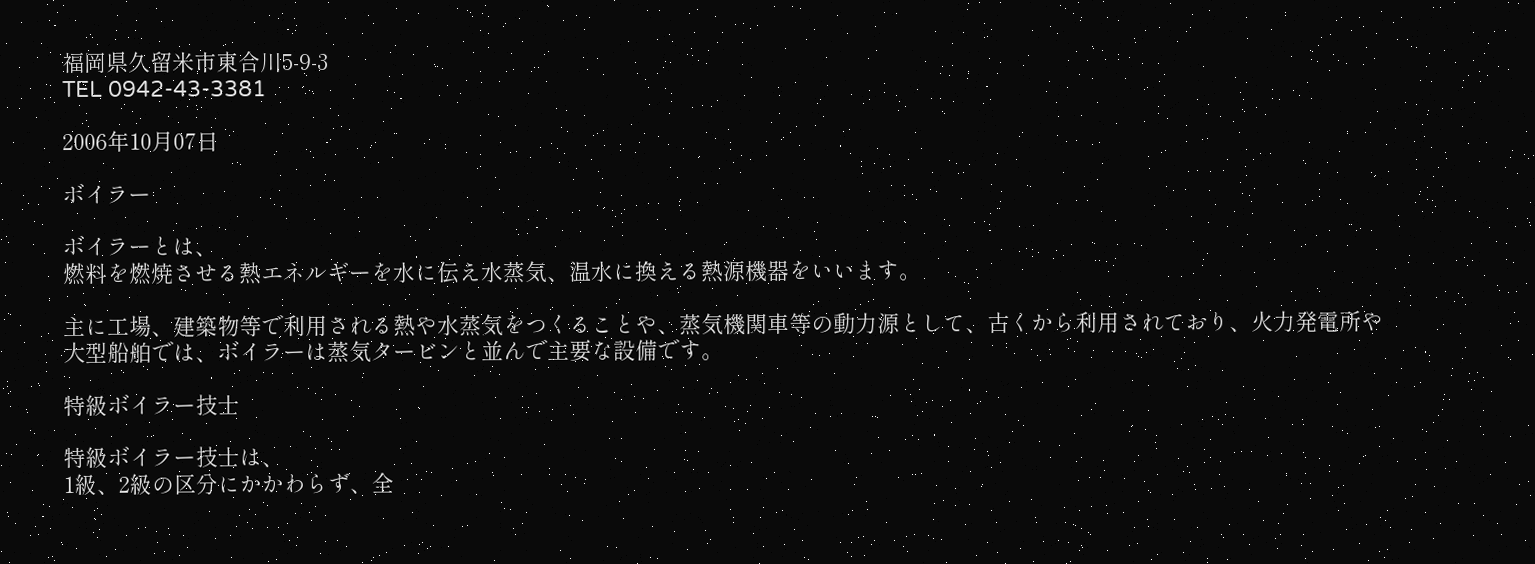福岡県久留米市東合川5-9-3
TEL 0942-43-3381

2006年10月07日

ボイラー

ボイラーとは、
燃料を燃焼させる熱エネルギーを水に伝え水蒸気、温水に換える熱源機器をいいます。

主に工場、建築物等で利用される熱や水蒸気をつくることや、蒸気機関車等の動力源として、古くから利用されており、火力発電所や大型船舶では、ボイラーは蒸気タービンと並んで主要な設備です。

特級ボイラー技士

特級ボイラー技士は、
1級、2級の区分にかかわらず、全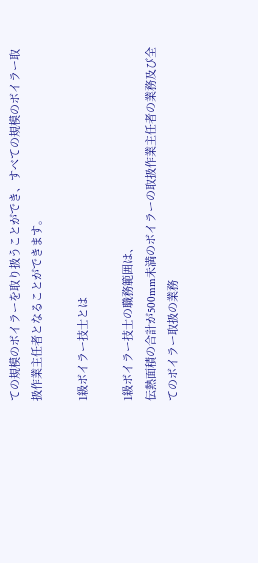ての規模のボイラーを取り扱うことができ、すべての規模のボイラー取扱作業主任者となることができます。

1級ボイラー技士とは

1級ボイラー技士の職務範囲は、
伝熱面積の合計が500mm未満のボイラーの取扱作業主任者の業務及び全てのボイラー取扱の業務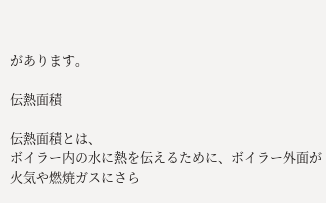があります。

伝熱面積

伝熱面積とは、
ボイラー内の水に熱を伝えるために、ボイラー外面が火気や燃焼ガスにさら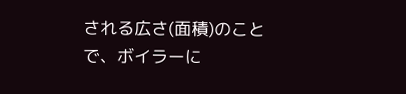される広さ(面積)のことで、ボイラーに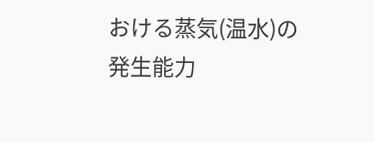おける蒸気(温水)の発生能力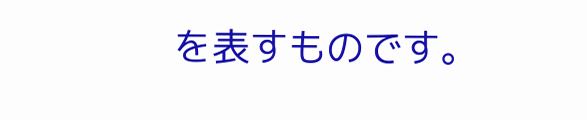を表すものです。